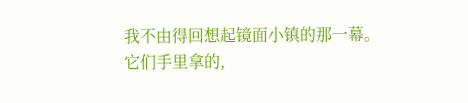我不由得回想起镜面小镇的那一幕。
它们手里拿的,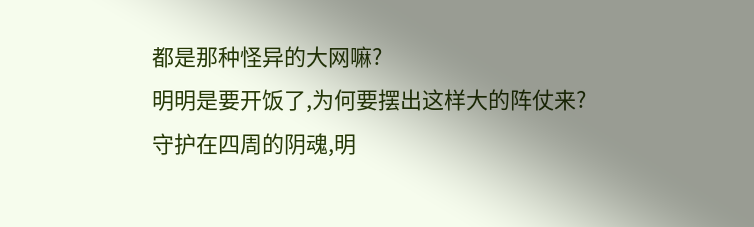都是那种怪异的大网嘛?
明明是要开饭了,为何要摆出这样大的阵仗来?
守护在四周的阴魂,明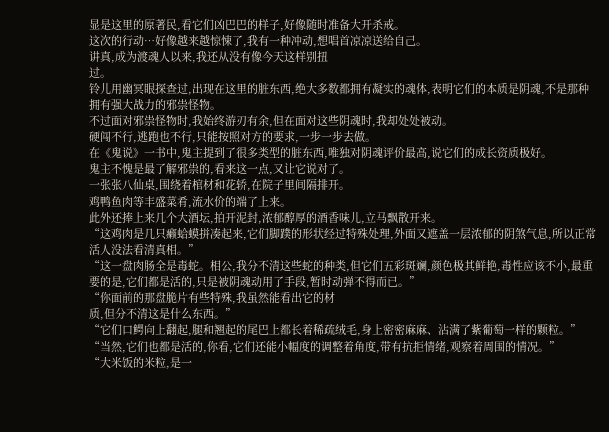显是这里的原著民,看它们凶巴巴的样子,好像随时准备大开杀戒。
这次的行动…好像越来越惊悚了,我有一种冲动,想唱首凉凉送给自己。
讲真,成为渡魂人以来,我还从没有像今天这样别扭
过。
铃儿用幽冥眼探查过,出现在这里的脏东西,绝大多数都拥有凝实的魂体,表明它们的本质是阴魂,不是那种拥有强大战力的邪祟怪物。
不过面对邪祟怪物时,我始终游刃有余,但在面对这些阴魂时,我却处处被动。
硬闯不行,逃跑也不行,只能按照对方的要求,一步一步去做。
在《鬼说》一书中,鬼主提到了很多类型的脏东西,唯独对阴魂评价最高,说它们的成长资质极好。
鬼主不愧是最了解邪祟的,看来这一点,又让它说对了。
一张张八仙桌,围绕着棺材和花轿,在院子里间隔排开。
鸡鸭鱼肉等丰盛菜肴,流水价的端了上来。
此外还捧上来几个大酒坛,拍开泥封,浓郁醇厚的酒香味儿,立马飘散开来。
“这鸡肉是几只癞蛤蟆拼凑起来,它们脚蹼的形状经过特殊处理,外面又遮盖一层浓郁的阴煞气息,所以正常活人没法看清真相。”
“这一盘肉肠全是毒蛇。相公,我分不清这些蛇的种类,但它们五彩斑斓,颜色极其鲜艳,毒性应该不小,最重要的是,它们都是活的,只是被阴魂动用了手段,暂时动弹不得而已。”
“你面前的那盘脆片有些特殊,我虽然能看出它的材
质,但分不清这是什么东西。”
“它们口鳄向上翻起,腿和翘起的尾巴上都长着稀疏绒毛,身上密密麻麻、沾满了紫葡萄一样的颗粒。”
“当然,它们也都是活的,你看,它们还能小幅度的调整着角度,带有抗拒情绪,观察着周围的情况。”
“大米饭的米粒,是一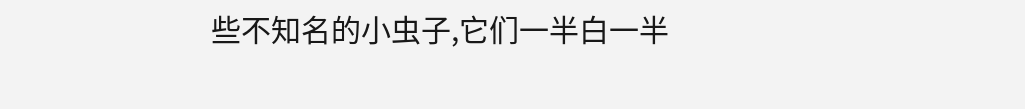些不知名的小虫子,它们一半白一半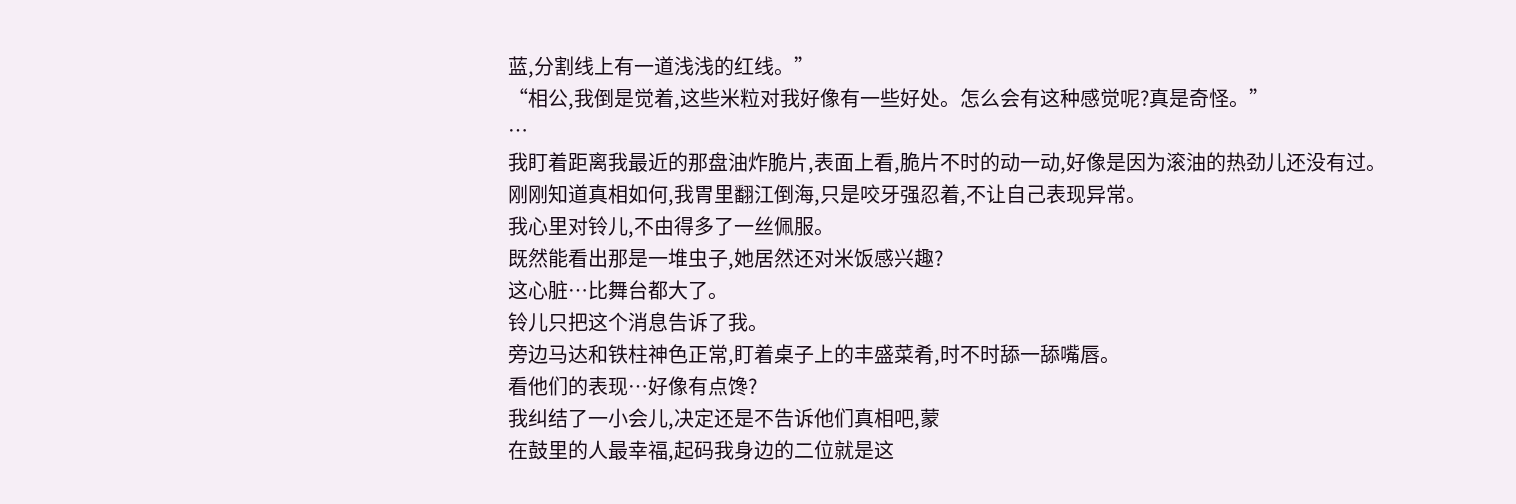蓝,分割线上有一道浅浅的红线。”
“相公,我倒是觉着,这些米粒对我好像有一些好处。怎么会有这种感觉呢?真是奇怪。”
…
我盯着距离我最近的那盘油炸脆片,表面上看,脆片不时的动一动,好像是因为滚油的热劲儿还没有过。
刚刚知道真相如何,我胃里翻江倒海,只是咬牙强忍着,不让自己表现异常。
我心里对铃儿,不由得多了一丝佩服。
既然能看出那是一堆虫子,她居然还对米饭感兴趣?
这心脏…比舞台都大了。
铃儿只把这个消息告诉了我。
旁边马达和铁柱神色正常,盯着桌子上的丰盛菜肴,时不时舔一舔嘴唇。
看他们的表现…好像有点馋?
我纠结了一小会儿,决定还是不告诉他们真相吧,蒙
在鼓里的人最幸福,起码我身边的二位就是这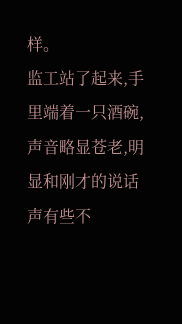样。
监工站了起来,手里端着一只酒碗,声音略显苍老,明显和刚才的说话声有些不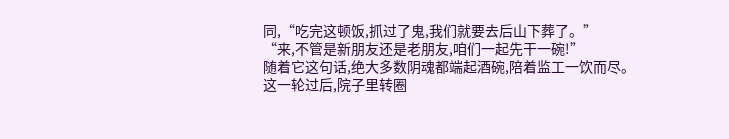同,“吃完这顿饭,抓过了鬼,我们就要去后山下葬了。”
“来,不管是新朋友还是老朋友,咱们一起先干一碗!”
随着它这句话,绝大多数阴魂都端起酒碗,陪着监工一饮而尽。
这一轮过后,院子里转圈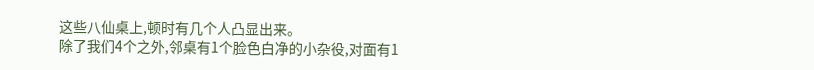这些八仙桌上,顿时有几个人凸显出来。
除了我们4个之外,邻桌有1个脸色白净的小杂役,对面有1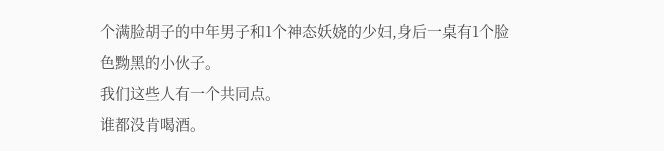个满脸胡子的中年男子和1个神态妖娆的少妇,身后一桌有1个脸色黝黑的小伙子。
我们这些人有一个共同点。
谁都没肯喝酒。